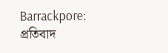Barrackpore: প্রতিবাদ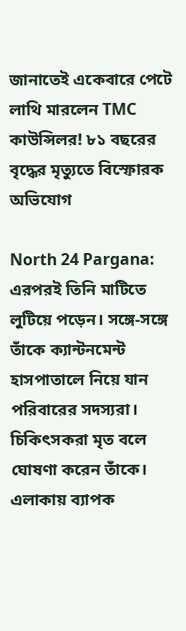জানাতেই একেবারে পেটে লাথি মারলেন TMC কাউন্সিলর! ৮১ বছরের বৃদ্ধের মৃত্যুতে বিস্ফোরক অভিযোগ

North 24 Pargana: এরপরই তিনি মাটিতে লুটিয়ে পড়েন। সঙ্গে-সঙ্গে তাঁকে ক্যান্টনমেন্ট হাসপাতালে নিয়ে যান পরিবারের সদস্যরা। চিকিৎসকরা মৃত বলে ঘোষণা করেন তাঁকে। এলাকায় ব্যাপক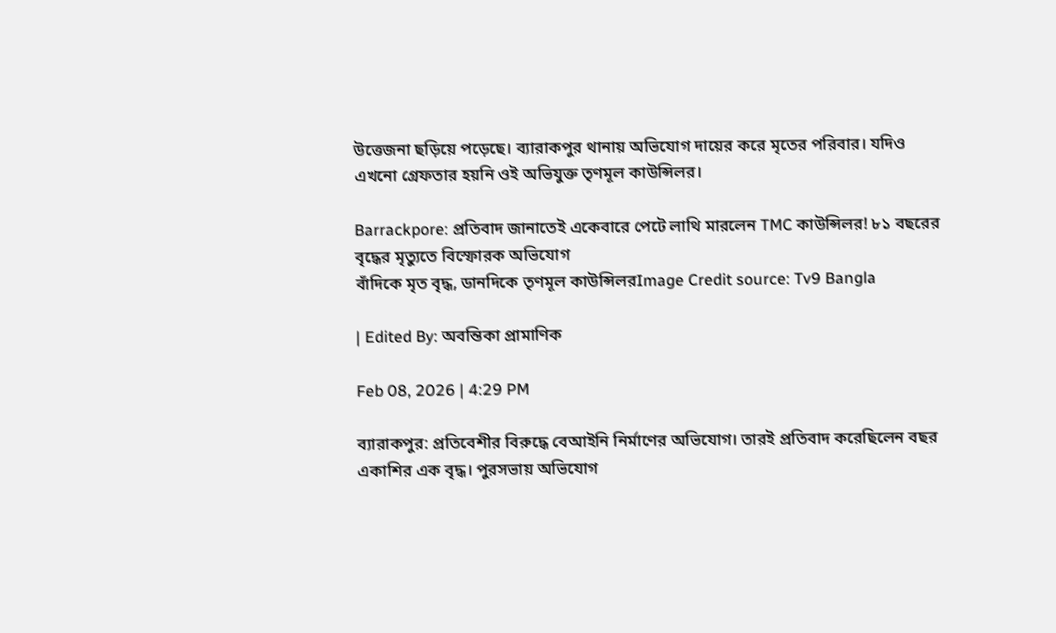উত্তেজনা ছড়িয়ে পড়েছে। ব্যারাকপুর থানায় অভিযোগ দায়ের করে মৃতের পরিবার। যদিও এখনো গ্রেফতার হয়নি ওই অভিযুক্ত তৃণমূল কাউন্সিলর।

Barrackpore: প্রতিবাদ জানাতেই একেবারে পেটে লাথি মারলেন TMC কাউন্সিলর! ৮১ বছরের বৃদ্ধের মৃত্যুতে বিস্ফোরক অভিযোগ
বাঁদিকে মৃত বৃদ্ধ, ডানদিকে তৃণমূল কাউন্সিলরImage Credit source: Tv9 Bangla

| Edited By: অবন্তিকা প্রামাণিক

Feb 08, 2026 | 4:29 PM

ব্যারাকপুর: প্রতিবেশীর বিরুদ্ধে বেআইনি নির্মাণের অভিযোগ। তারই প্রতিবাদ করেছিলেন বছর একাশির এক বৃদ্ধ। পুরসভায় অভিযোগ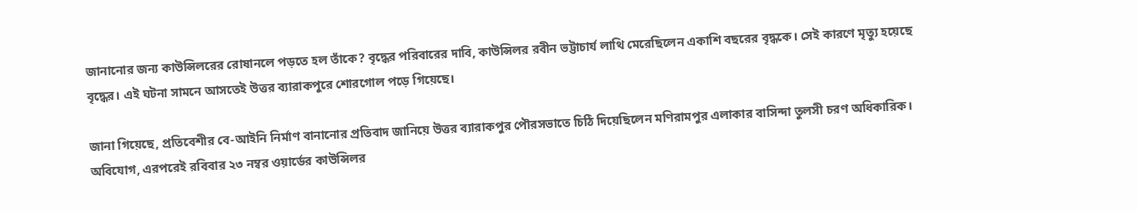জানানোর জন্য কাউন্সিলরের রোষানলে পড়তে হল তাঁকে? বৃদ্ধের পরিবারের দাবি, কাউন্সিলর রবীন ভট্টাচার্য লাথি মেরেছিলেন একাশি বছরের বৃদ্ধকে। সেই কারণে মৃত্যু হয়েছে বৃদ্ধের। এই ঘটনা সামনে আসতেই উত্তর ব্যারাকপুরে শোরগোল পড়ে গিয়েছে।

জানা গিয়েছে, প্রতিবেশীর বে-আইনি নির্মাণ বানানোর প্রতিবাদ জানিয়ে উত্তর ব্যারাকপুর পৌরসভাতে চিঠি দিয়েছিলেন মণিরামপুর এলাকার বাসিন্দা তুলসী চরণ অধিকারিক। অবিযোগ, এরপরেই রবিবার ২৩ নম্বর ওয়ার্ডের কাউন্সিলর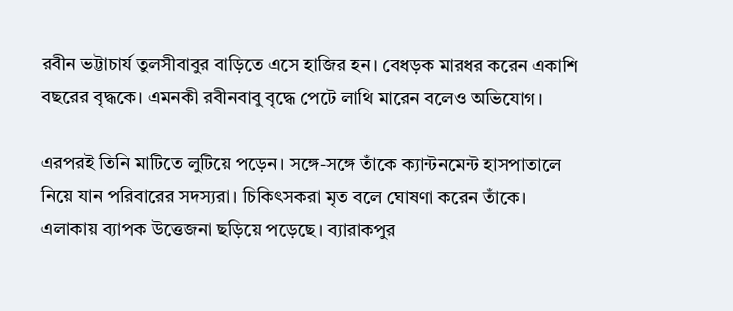রবীন ভট্টাচার্য তুলসীবাবুর বাড়িতে এসে হাজির হন। বেধড়ক মারধর করেন একাশি বছরের বৃদ্ধকে। এমনকী রবীনবাবু বৃদ্ধে পেটে লাথি মারেন বলেও অভিযোগ।

এরপরই তিনি মাটিতে লুটিয়ে পড়েন। সঙ্গে-সঙ্গে তাঁকে ক্যান্টনমেন্ট হাসপাতালে নিয়ে যান পরিবারের সদস্যরা। চিকিৎসকরা মৃত বলে ঘোষণা করেন তাঁকে। এলাকায় ব্যাপক উত্তেজনা ছড়িয়ে পড়েছে। ব্যারাকপুর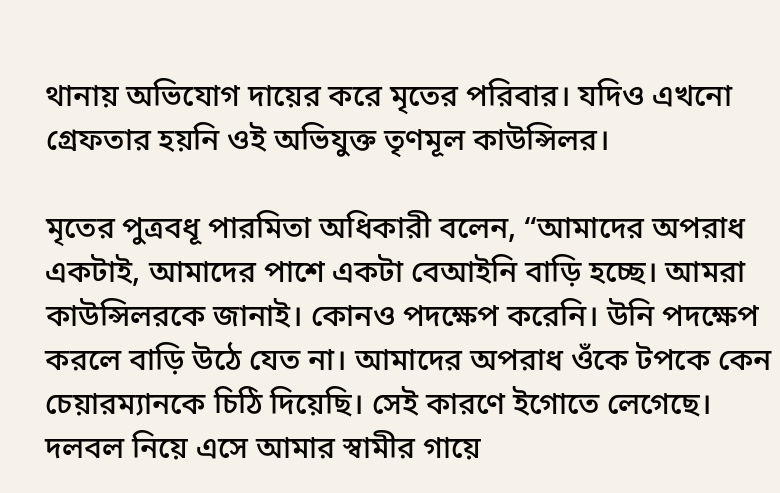থানায় অভিযোগ দায়ের করে মৃতের পরিবার। যদিও এখনো গ্রেফতার হয়নি ওই অভিযুক্ত তৃণমূল কাউন্সিলর।

মৃতের পুত্রবধূ পারমিতা অধিকারী বলেন, “আমাদের অপরাধ একটাই, আমাদের পাশে একটা বেআইনি বাড়ি হচ্ছে। আমরা কাউন্সিলরকে জানাই। কোনও পদক্ষেপ করেনি। উনি পদক্ষেপ করলে বাড়ি উঠে যেত না। আমাদের অপরাধ ওঁকে টপকে কেন চেয়ারম্যানকে চিঠি দিয়েছি। সেই কারণে ইগোতে লেগেছে। দলবল নিয়ে এসে আমার স্বামীর গায়ে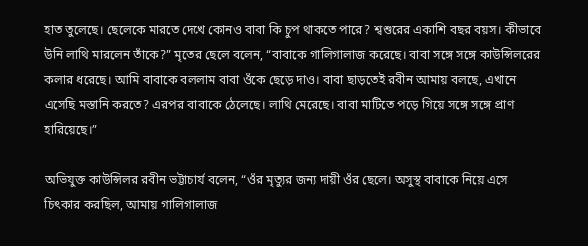হাত তুলেছে। ছেলেকে মারতে দেখে কোনও বাবা কি চুপ থাকতে পারে? শ্বশুরের একাশি বছর বয়স। কীভাবে উনি লাথি মারলেন তাঁকে?” মৃতের ছেলে বলেন, “বাবাকে গালিগালাজ করেছে। বাবা সঙ্গে সঙ্গে কাউন্সিলরের কলার ধরেছে। আমি বাবাকে বললাম বাবা ওঁকে ছেড়ে দাও। বাবা ছাড়তেই রবীন আমায় বলছে, এখানে এসেছি মস্তানি করতে? এরপর বাবাকে ঠেলেছে। লাথি মেরেছে। বাবা মাটিতে পড়ে গিয়ে সঙ্গে সঙ্গে প্রাণ হারিয়েছে।”

অভিযুক্ত কাউন্সিলর রবীন ভট্টাচার্য বলেন, “ওঁর মৃত্যুর জন্য দায়ী ওঁর ছেলে। অসুস্থ বাবাকে নিয়ে এসে চিৎকার করছিল, আমায় গালিগালাজ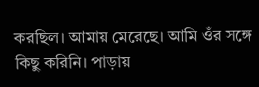করছিল। আমায় মেরেছে। আমি ওঁর সঙ্গে কিছু করিনি। পাড়ায়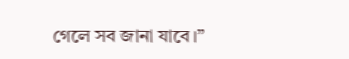গেলে সব জানা যাবে।”